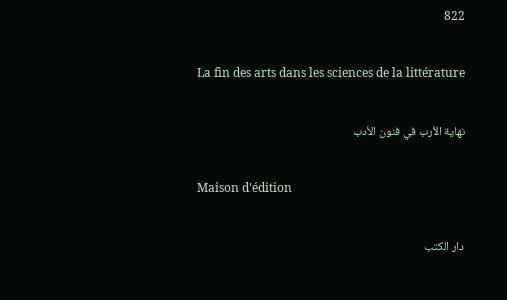822

La fin des arts dans les sciences de la littérature

نهاية الأرب في فنون الأدب

Maison d'édition

دار الكتب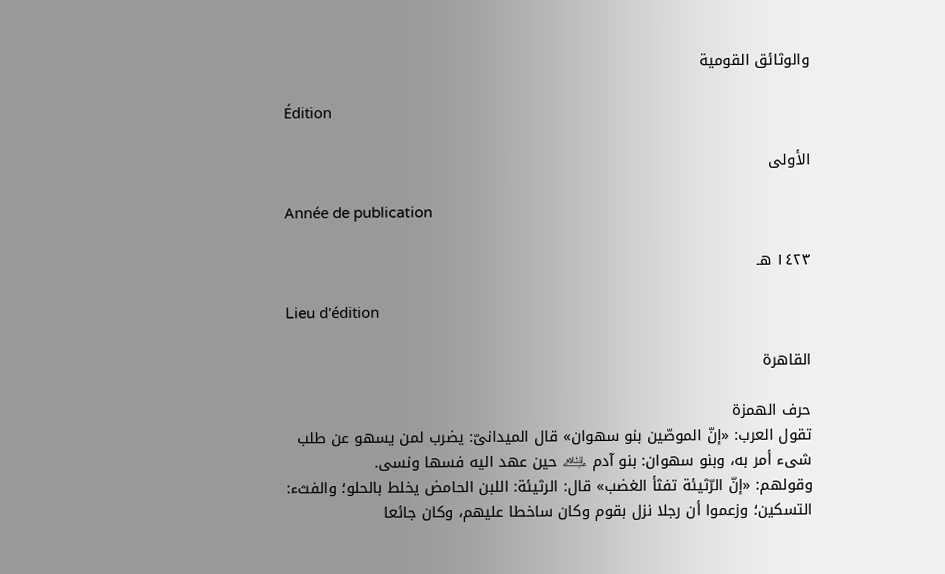والوثائق القومية

Édition

الأولى

Année de publication

١٤٢٣ هـ

Lieu d'édition

القاهرة

حرف الهمزة
تقول العرب: «إنّ الموصّين بنو سهوان» قال الميدانىّ: يضرب لمن يسهو عن طلب شىء أمر به، وبنو سهوان: بنو آدم ﵇ حين عهد اليه فسها ونسى.
وقولهم: «إنّ الرّثيئة تفثأ الغضب» قال: الرثيئة: اللبن الحامض يخلط بالحلو؛ والفثء: التسكين؛ وزعموا أن رجلا نزل بقوم وكان ساخطا عليهم، وكان جائعا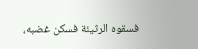فسقوه الرثيئة فسكن غضبه،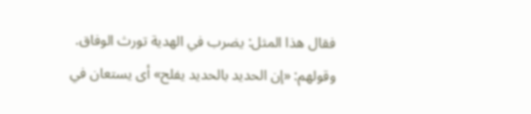فقال هذا المثل: يضرب في الهدية تورث الوفاق.
وقولهم: «إن الحديد بالحديد يفلح» أى يستعان في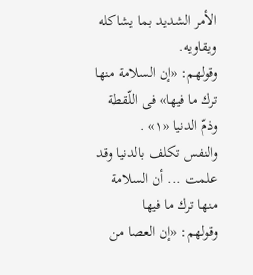الأمر الشديد بما يشاكله ويقاويه.
وقولهم: «إن السلامة منها ترك ما فيها» فى اللّقطة وذمّ الدنيا «١» .
والنفس تكلف بالدنيا وقد علمت ... أن السلامة منها ترك ما فيها
وقولهم: «إن العصا من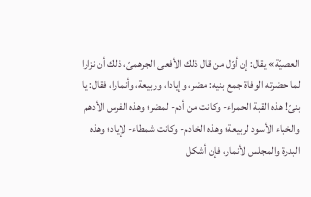العصيّة» يقال: إن أوّل من قال ذلك الأفعى الجرهمىّ، ذلك أن نزارا لما حضرته الوفاة جمع بنيه: مضر، وإيادا، وربيعة، وأنمارا، فقال: يا بنىّ! هذه القبة الحمراء- وكانت من أدم- لمضر؛ وهذه الفرس الأدهم والخباء الأسود لربيعة؛ وهذه الخادم- وكانت شمطاء- لإياد؛ وهذه البدرة والمجلس لأنمار، فإن أشكل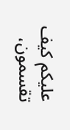عليكم كيف تقسمون،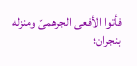فأتوا الأفعى الجرهمىّ ومنزله بنجران؛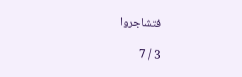فتشاجروا

3 / 7